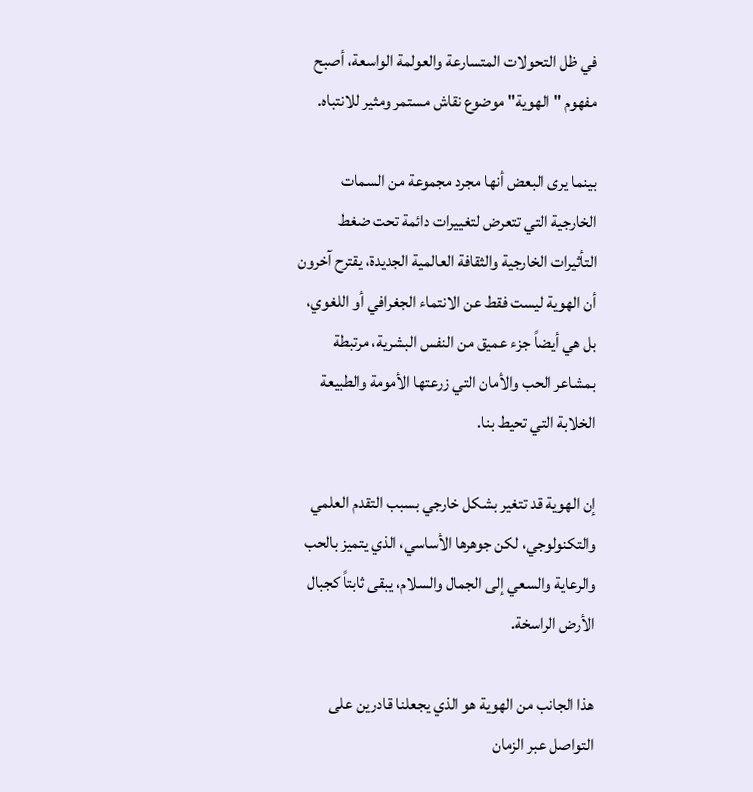في ظل التحولات المتسارعة والعولمة الواسعة، أصبح مفهوم "الهوية" موضوع نقاش مستمر ومثير للانتباه.

بينما يرى البعض أنها مجرد مجموعة من السمات الخارجية التي تتعرض لتغييرات دائمة تحت ضغط التأثيرات الخارجية والثقافة العالمية الجديدة، يقترح آخرون أن الهوية ليست فقط عن الانتماء الجغرافي أو اللغوي، بل هي أيضاً جزء عميق من النفس البشرية، مرتبطة بمشاعر الحب والأمان التي زرعتها الأمومة والطبيعة الخلابة التي تحيط بنا.

إن الهوية قد تتغير بشكل خارجي بسبب التقدم العلمي والتكنولوجي، لكن جوهرها الأساسي، الذي يتميز بالحب والرعاية والسعي إلى الجمال والسلام، يبقى ثابتاً كجبال الأرض الراسخة.

هذا الجانب من الهوية هو الذي يجعلنا قادرين على التواصل عبر الزمان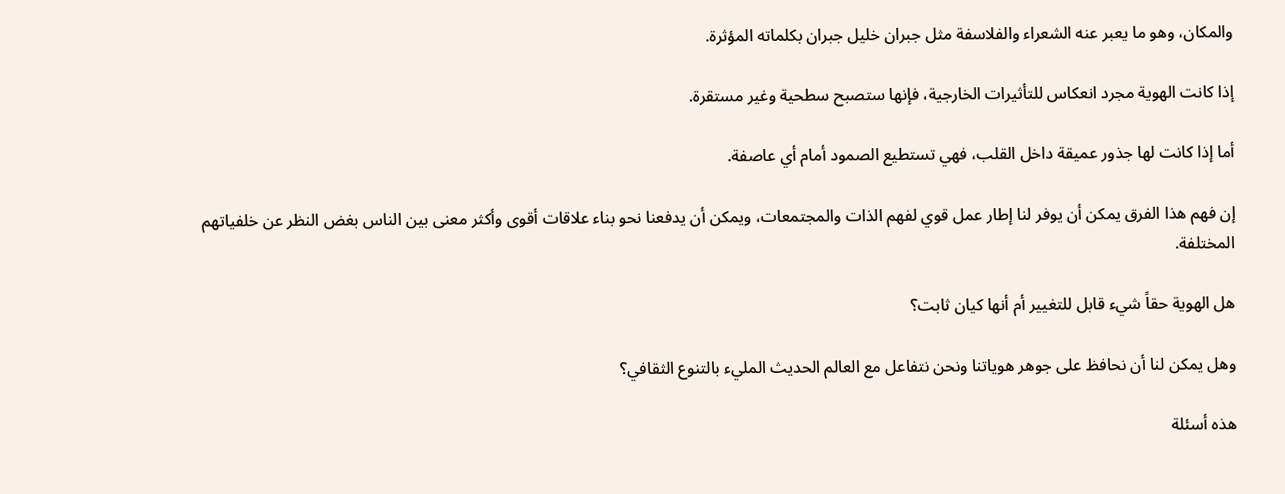والمكان، وهو ما يعبر عنه الشعراء والفلاسفة مثل جبران خليل جبران بكلماته المؤثرة.

إذا كانت الهوية مجرد انعكاس للتأثيرات الخارجية، فإنها ستصبح سطحية وغير مستقرة.

أما إذا كانت لها جذور عميقة داخل القلب، فهي تستطيع الصمود أمام أي عاصفة.

إن فهم هذا الفرق يمكن أن يوفر لنا إطار عمل قوي لفهم الذات والمجتمعات، ويمكن أن يدفعنا نحو بناء علاقات أقوى وأكثر معنى بين الناس بغض النظر عن خلفياتهم المختلفة.

هل الهوية حقاً شيء قابل للتغيير أم أنها كيان ثابت؟

وهل يمكن لنا أن نحافظ على جوهر هوياتنا ونحن نتفاعل مع العالم الحديث المليء بالتنوع الثقافي؟

هذه أسئلة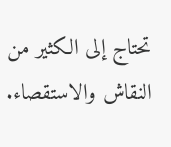تحتاج إلى الكثير من النقاش والاستقصاء.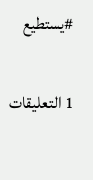#يستطيع

1 التعليقات